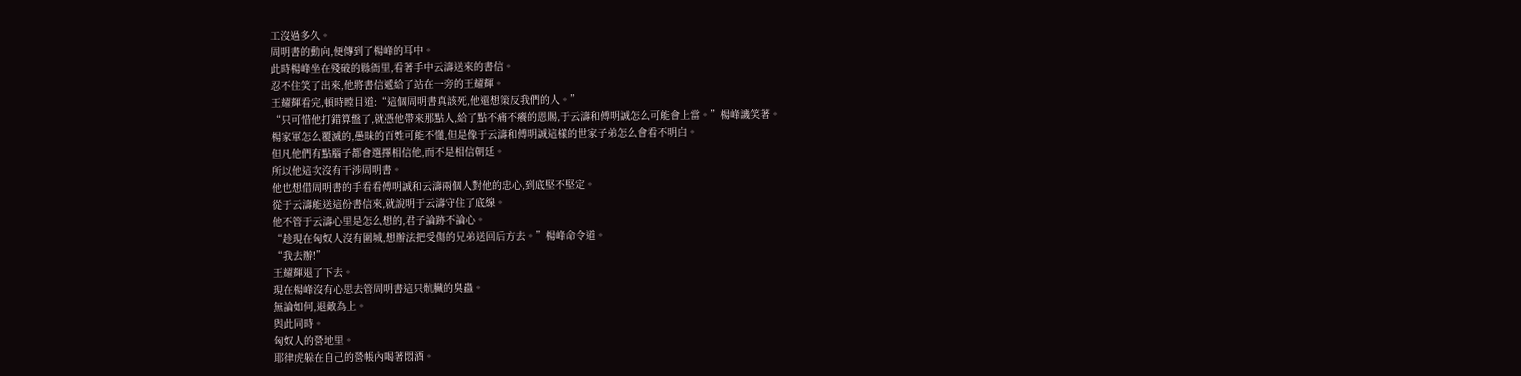工沒過多久。
周明書的動向,便傳到了楊峰的耳中。
此時楊峰坐在殘破的縣衙里,看著手中云濤送來的書信。
忍不住笑了出來,他將書信遞給了站在一旁的王耀輝。
王耀輝看完,頓時瞠目道:“這個周明書真該死,他還想策反我們的人。”
“只可惜他打錯算盤了,就憑他帶來那點人,給了點不痛不癢的恩賜,于云濤和傅明誠怎么可能會上當。”楊峰譏笑著。
楊家軍怎么覆滅的,愚昧的百姓可能不懂,但是像于云濤和傅明誠這樣的世家子弟怎么會看不明白。
但凡他們有點腦子都會選擇相信他,而不是相信朝廷。
所以他這次沒有干涉周明書。
他也想借周明書的手看看傅明誠和云濤兩個人對他的忠心,到底堅不堅定。
從于云濤能送這份書信來,就說明于云濤守住了底線。
他不管于云濤心里是怎么想的,君子論跡不論心。
“趁現在匈奴人沒有圍城,想辦法把受傷的兄弟送回后方去。”楊峰命令道。
“我去辦!”
王耀輝退了下去。
現在楊峰沒有心思去管周明書這只骯臟的臭蟲。
無論如何,退敵為上。
與此同時。
匈奴人的營地里。
耶律虎躲在自己的營帳內喝著悶酒。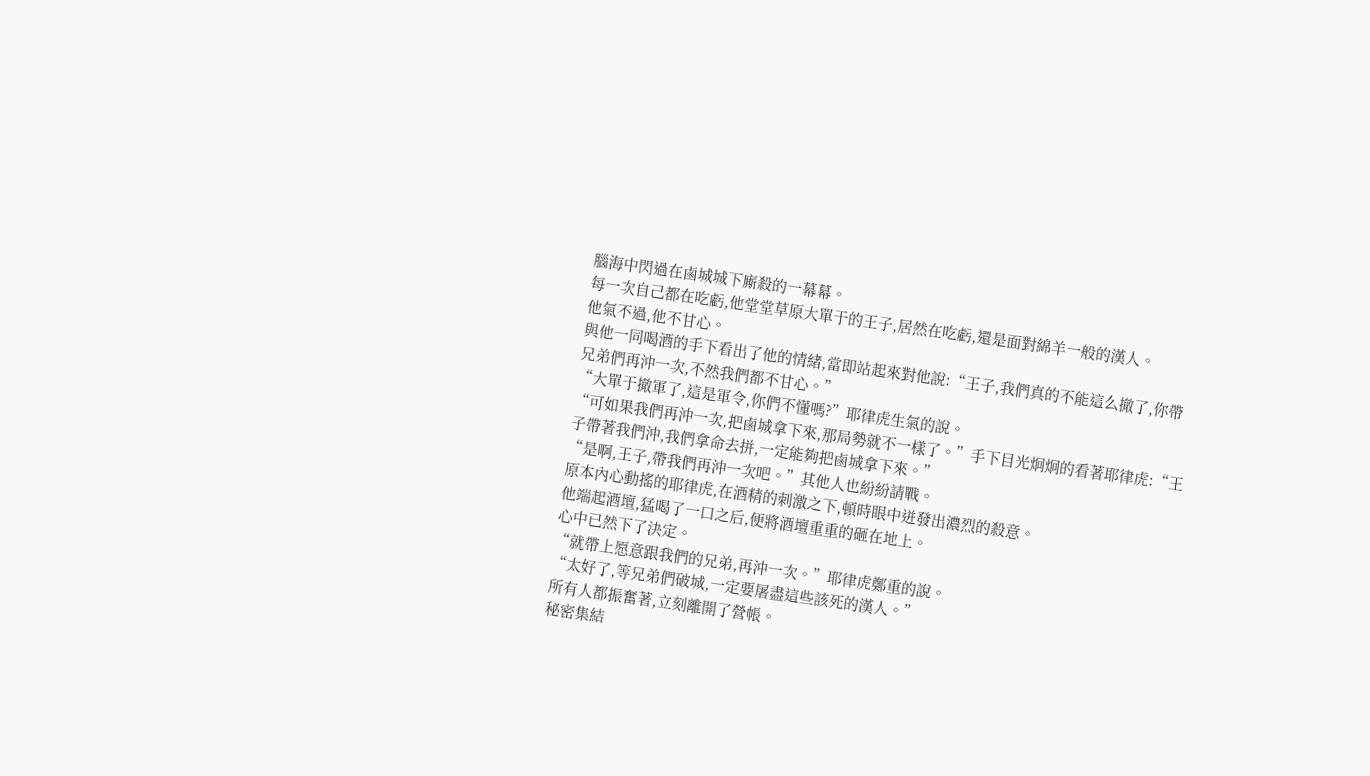腦海中閃過在鹵城城下廝殺的一幕幕。
每一次自己都在吃虧,他堂堂草原大單于的王子,居然在吃虧,還是面對綿羊一般的漢人。
他氣不過,他不甘心。
與他一同喝酒的手下看出了他的情緒,當即站起來對他說:“王子,我們真的不能這么撤了,你帶兄弟們再沖一次,不然我們都不甘心。”
“大單于撤軍了,這是軍令,你們不懂嗎?”耶律虎生氣的說。
“可如果我們再沖一次,把鹵城拿下來,那局勢就不一樣了。”手下目光炯炯的看著耶律虎:“王子帶著我們沖,我們拿命去拼,一定能夠把鹵城拿下來。”
“是啊,王子,帶我們再沖一次吧。”其他人也紛紛請戰。
原本內心動搖的耶律虎,在酒精的刺激之下,頓時眼中迸發出濃烈的殺意。
他端起酒壇,猛喝了一口之后,便將酒壇重重的砸在地上。
心中已然下了決定。
“就帶上愿意跟我們的兄弟,再沖一次。”耶律虎鄭重的說。
“太好了,等兄弟們破城,一定要屠盡這些該死的漢人。”
所有人都振奮著,立刻離開了營帳。
秘密集結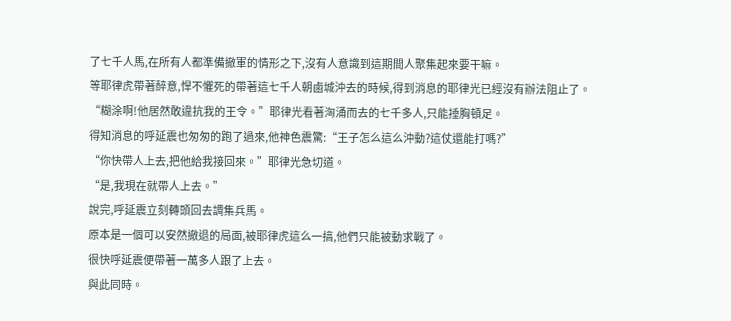了七千人馬,在所有人都準備撤軍的情形之下,沒有人意識到這期間人聚集起來要干嘛。
等耶律虎帶著醉意,悍不懼死的帶著這七千人朝鹵城沖去的時候,得到消息的耶律光已經沒有辦法阻止了。
“糊涂啊!他居然敢違抗我的王令。”耶律光看著洶涌而去的七千多人,只能捶胸頓足。
得知消息的呼延震也匆匆的跑了過來,他神色震驚:“王子怎么這么沖動?這仗還能打嗎?”
“你快帶人上去,把他給我接回來。”耶律光急切道。
“是,我現在就帶人上去。”
說完,呼延震立刻轉頭回去調集兵馬。
原本是一個可以安然撤退的局面,被耶律虎這么一搞,他們只能被動求戰了。
很快呼延震便帶著一萬多人跟了上去。
與此同時。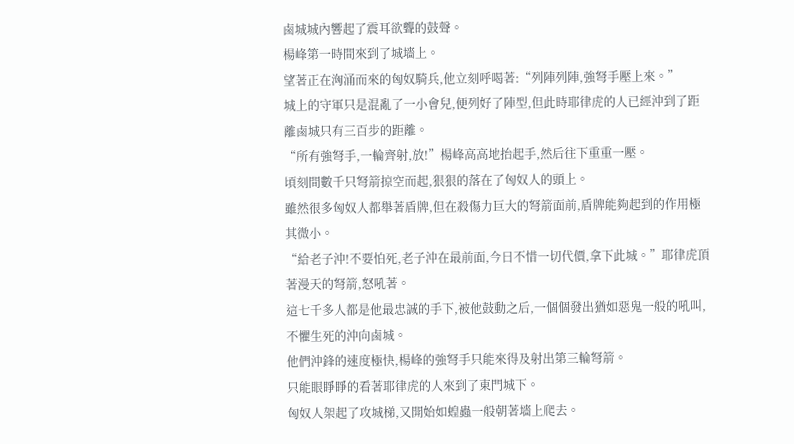鹵城城內響起了震耳欲聾的鼓聲。
楊峰第一時間來到了城墻上。
望著正在洶涌而來的匈奴騎兵,他立刻呼喝著:“列陣列陣,強弩手壓上來。”
城上的守軍只是混亂了一小會兒,便列好了陣型,但此時耶律虎的人已經沖到了距離鹵城只有三百步的距離。
“所有強弩手,一輪齊射,放!”楊峰高高地抬起手,然后往下重重一壓。
頃刻間數千只弩箭掠空而起,狠狠的落在了匈奴人的頭上。
雖然很多匈奴人都舉著盾牌,但在殺傷力巨大的弩箭面前,盾牌能夠起到的作用極其微小。
“給老子沖!不要怕死,老子沖在最前面,今日不惜一切代價,拿下此城。”耶律虎頂著漫天的弩箭,怒吼著。
這七千多人都是他最忠誠的手下,被他鼓動之后,一個個發出猶如惡鬼一般的吼叫,不懼生死的沖向鹵城。
他們沖鋒的速度極快,楊峰的強弩手只能來得及射出第三輪弩箭。
只能眼睜睜的看著耶律虎的人來到了東門城下。
匈奴人架起了攻城梯,又開始如蝗蟲一般朝著墻上爬去。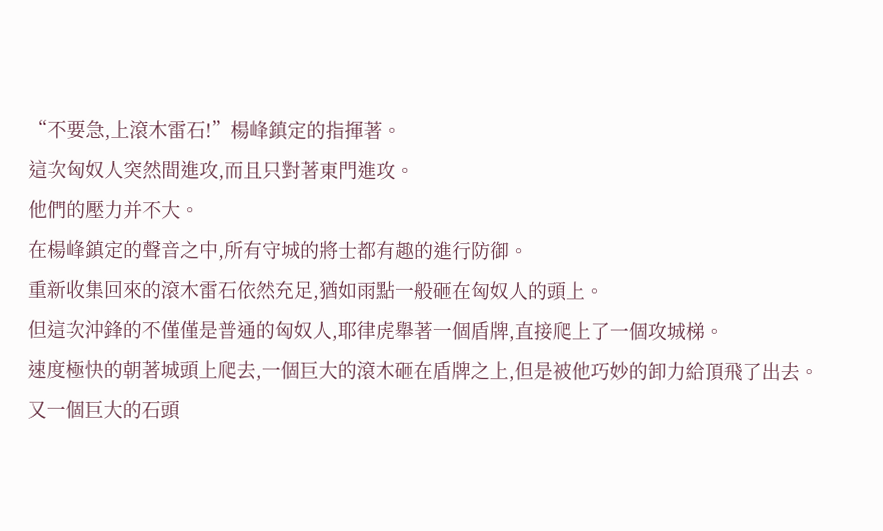“不要急,上滾木雷石!”楊峰鎮定的指揮著。
這次匈奴人突然間進攻,而且只對著東門進攻。
他們的壓力并不大。
在楊峰鎮定的聲音之中,所有守城的將士都有趣的進行防御。
重新收集回來的滾木雷石依然充足,猶如雨點一般砸在匈奴人的頭上。
但這次沖鋒的不僅僅是普通的匈奴人,耶律虎舉著一個盾牌,直接爬上了一個攻城梯。
速度極快的朝著城頭上爬去,一個巨大的滾木砸在盾牌之上,但是被他巧妙的卸力給頂飛了出去。
又一個巨大的石頭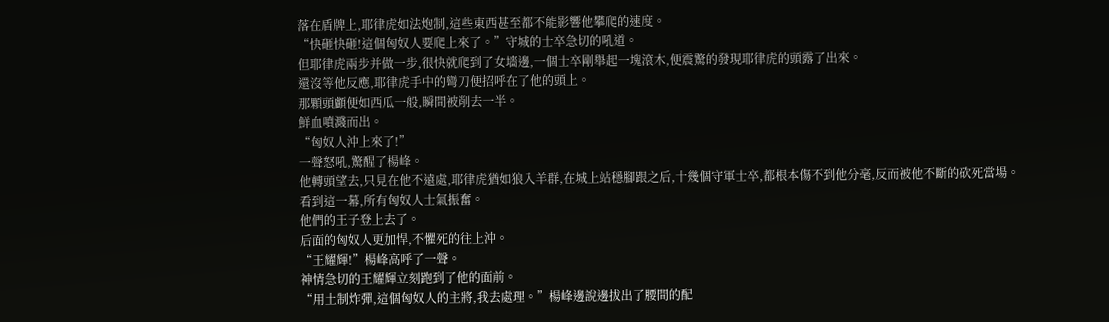落在盾牌上,耶律虎如法炮制,這些東西甚至都不能影響他攀爬的速度。
“快砸快砸!這個匈奴人要爬上來了。”守城的士卒急切的吼道。
但耶律虎兩步并做一步,很快就爬到了女墻邊,一個士卒剛舉起一塊滾木,便震驚的發現耶律虎的頭露了出來。
還沒等他反應,耶律虎手中的彎刀便招呼在了他的頭上。
那顆頭顱便如西瓜一般,瞬間被削去一半。
鮮血噴濺而出。
“匈奴人沖上來了!”
一聲怒吼,驚醒了楊峰。
他轉頭望去,只見在他不遠處,耶律虎猶如狼入羊群,在城上站穩腳跟之后,十幾個守軍士卒,都根本傷不到他分毫,反而被他不斷的砍死當場。
看到這一幕,所有匈奴人士氣振奮。
他們的王子登上去了。
后面的匈奴人更加悍,不懼死的往上沖。
“王耀輝!”楊峰高呼了一聲。
神情急切的王耀輝立刻跑到了他的面前。
“用土制炸彈,這個匈奴人的主將,我去處理。”楊峰邊說邊拔出了腰間的配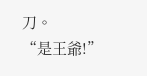刀。
“是王爺!”